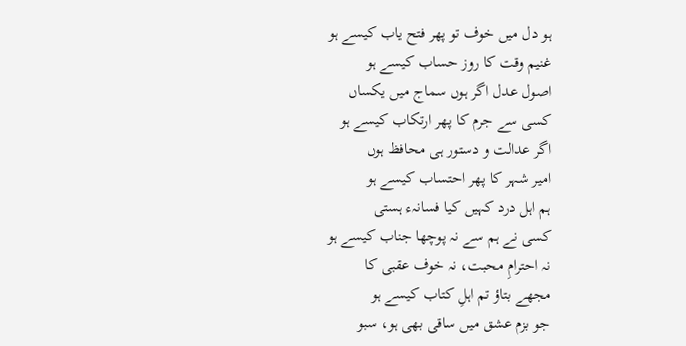ہو دل میں خوف تو پھر فتح یاب کیسے ہو
غنیم وقت کا روز حساب کیسے ہو
اصول عدل اگر ہوں سماج میں یکساں
کسی سے جرم کا پھر ارتکاب کیسے ہو
اگر عدالت و دستور ہی محافظ ہوں
امیر شہر کا پھر احتساب کیسے ہو
ہم اہل درد کہیں کیا فسانہء ہستی
کسی نے ہم سے نہ پوچھا جناب کیسے ہو
نہ احترامِ محبت، نہ خوف عقبی کا
مجھے بتاؤ تم اہلِ کتاب کیسے ہو
جو بزم عشق میں ساقی بھی ہو، سبو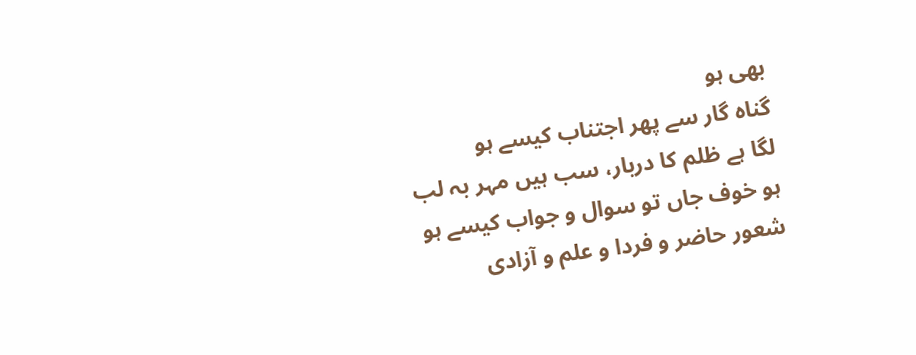بھی ہو
گناہ گار سے پھر اجتناب کیسے ہو
لگا ہے ظلم کا دربار، سب ہیں مہر بہ لب
ہو خوف جاں تو سوال و جواب کیسے ہو
شعور حاضر و فردا و علم و آزادی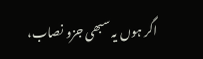اگر ہوں یہ سبھی جزو نصاب،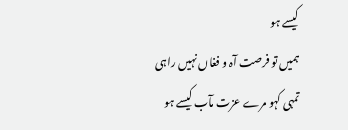کیسے ہو
ہمیں تو فرصت آہ و فغاں نہیں راہی
تمہی کہو مرے عزت مآب کیسے ہو